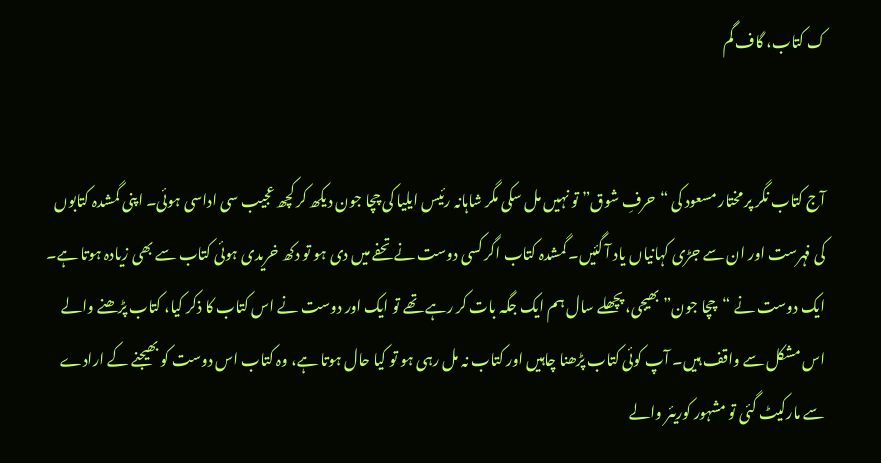ک کتاب، گاف گم


آج کتاب نگر پر مختار مسعود کی “حرفِ شوق” تو نہیں مل سکی مگر شاہانہ رئیس ایلیا کی چچا جون دیکھ کر کچھ عجیب سی اداسی ہوئی۔ اپنی گمشدہ کتابوں کی فہرست اور ان سے جڑی کہانیاں یاد آ گئیں۔ گمشدہ کتاب اگر کسی دوست نے تحفے میں دی ہو تو دکھ خریدی ہوئی کتاب سے بھی زیادہ ہوتا ہے۔ ایک دوست نے “چچا جون” بھیجی، پچھلے سال ہم ایک جگہ بات کر رہے تھے تو ایک اور دوست نے اس کتاب کا ذکر کیا، کتاب پڑھنے والے اس مشکل سے واقف ہیں۔ آپ کوئی کتاب پڑھنا چاہیں اور کتاب نہ مل رہی ہو تو کیا حال ہوتا ہے، وہ کتاب اس دوست کو بھیجنے کے ارادے سے مارکیٹ گئی تو مشہور کوریئر والے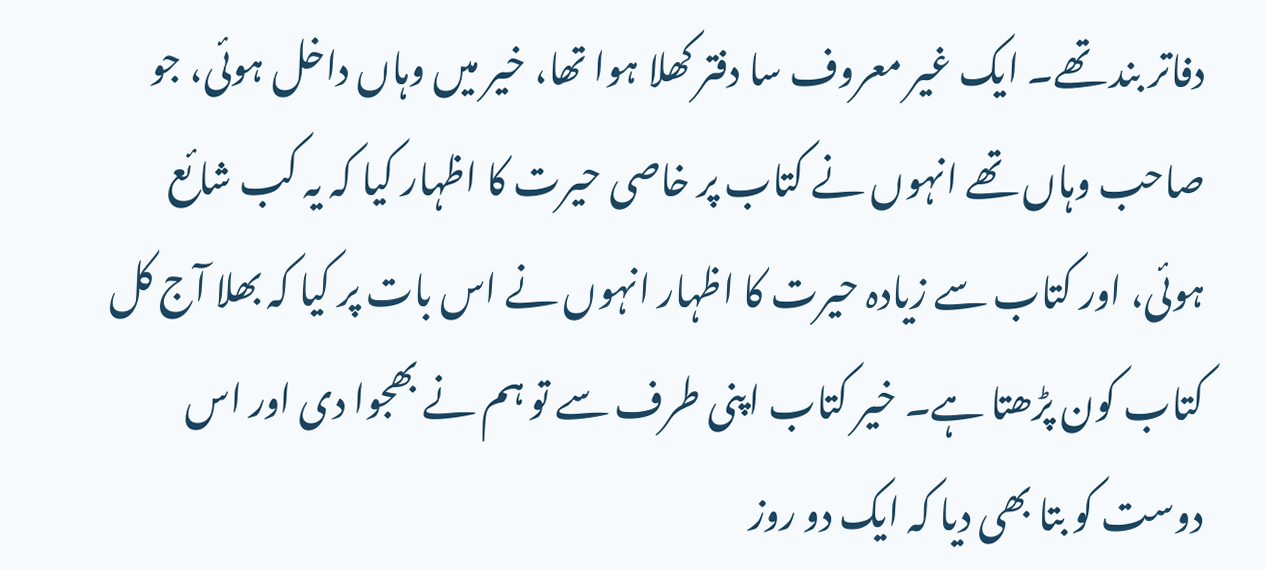دفاتر بند تھے۔ ایک غیر معروف سا دفتر کھلا ہوا تھا، خیر میں وہاں داخل ہوئی، جو صاحب وہاں تھے انہوں نے کتاب پر خاصی حیرت کا اظہار کیا کہ یہ کب شائع ہوئی، اور کتاب سے زیادہ حیرت کا اظہار انہوں نے اس بات پر کیا کہ بھلا آج کل کتاب کون پڑھتا ہے۔ خیر کتاب اپنی طرف سے تو ہم نے بھجوا دی اور اس دوست کو بتا بھی دیا کہ ایک دو روز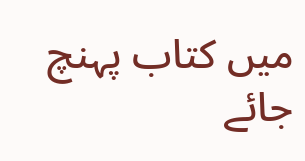میں کتاب پہنچ جائے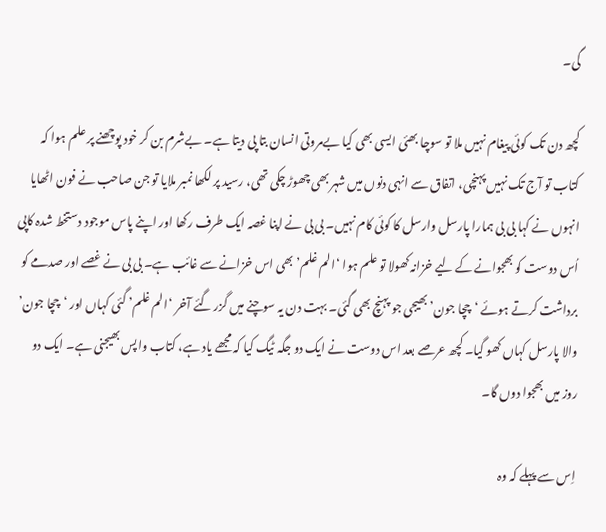گی۔

کچھ دن تک کوئی پیغام نہیں ملا تو سوچا بھئی ایسی بھی کیا بےمروتی انسان بتا پی دیتا ہے۔ بےشرم بن کر خود پوچھنے پر علم ہوا کہ کتاب تو آج تک نہیں پہنچی، اتفاق سے انہی دنوں میں شہر بھی چھوڑ چکی تھی، رسید پر لکھا نمبر ملایا تو جن صاحب نے فون اٹھایا انہوں نے کہا بی بی ہمارا پارسل وارسل کا کوئی کام نہیں۔ بی بی نے اپنا غصہ ایک طرف رکھا اور اپنے پاس موجود دستخط شدہ کاپی اُس دوست کو بھجوانے کے لیے خزانہ کھولا تو علم ہوا ‘الم غلم’ بھی اس خزانے سے غائب ہے۔ بی بی نے غصے اور صدمے کو برداشت کرتے ہوئے ‘چچا جون’ بھیجی جو پہنچ بھی گئی۔ بہت دن یہ سوچنے میں گزر گئے آخر ‘الم غلم’ گئی کہاں اور ‘چچا جون’ والا پارسل کہاں کھو گیا۔ کچھ عرصے بعد اس دوست نے ایک دو جگہ ٹیگ کیا کہ مجھے یاد ہے، کتاب واپس بھیجنی ہے۔ ایک دو روز میں بھجوا دوں گا۔

اِس سے پہلے کہ وہ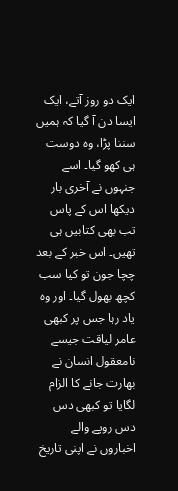ایک دو روز آتے، ایک ایسا دن آ گیا کہ ہمیں سننا پڑا، وہ دوست ہی کھو گیا۔ اسے جنہوں نے آخری بار دیکھا اس کے پاس تب بھی کتابیں ہی تھیں۔ اس خبر کے بعد چچا جون تو کیا سب کچھ بھول گیا۔ اور وہ یاد رہا جس پر کبھی عامر لیاقت جیسے نامعقول انسان نے بھارت جانے کا الزام لگایا تو کبھی دس دس روپے والے اخباروں نے اپنی تاریخ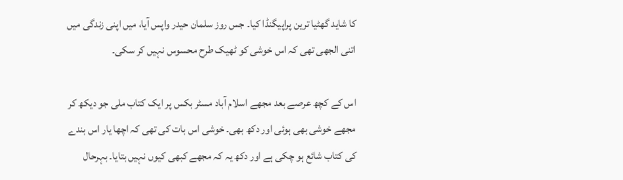کا شاید گھٹیا ترین پراپیگنڈا کیا۔ جس روز سلمان حیدر واپس آیا، میں اپنی زندگی میں اتنی الجھی تھی کہ اس خوشی کو ٹھیک طرح محسوس نہیں کر سکی۔

اس کے کچھ عرصے بعد مجھے اسلام آباد مسٹر بکس پر ایک کتاب ملی جو دیکھ کر مجھے خوشی بھی ہوئی اور دکھ بھی۔ خوشی اس بات کی تھی کہ اچھا یار اس بندے کی کتاب شائع ہو چکی ہے اور دکھ یہ کہ مجھے کبھی کیوں نہیں بتایا۔ بہرحال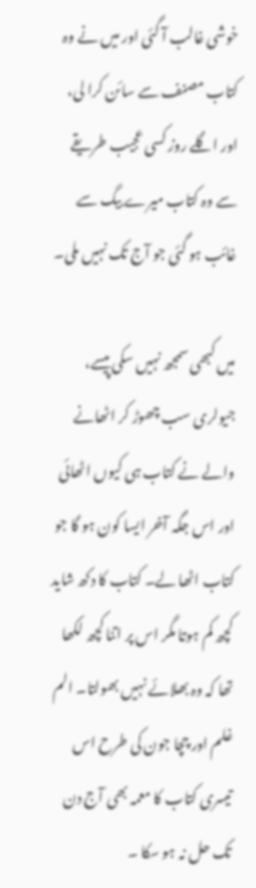خوشی غالب آ گئی اور میں نے وہ کتاب مصنف سے سائن کرا لی، اور اگلے روز کسی عجیب طریقے سے وہ کتاب میرے بیگ سے غائب ہو گئی جو آج تک نہیں ملی۔

میں کبھی سمجھ نہیں سکی پیسے، جیولری سب چھوڑ کر اٹھانے والے نے کتاب ہی کیوں اٹھائی اور اس جگہ آخر ایسا کون ہو گا جو کتاب اٹھا لے۔ کتاب کا دکھ شاید کچھ کم ہوتا مگر اس پر اتنا کچھ لکھا تھا کہ وہ بھلائے نہیں بھولتا۔ الم غلم اور چچا جون کی طرح اس تیسری کتاب کا معمہ بھی آج دن تک حل نہ ہو سکا ۔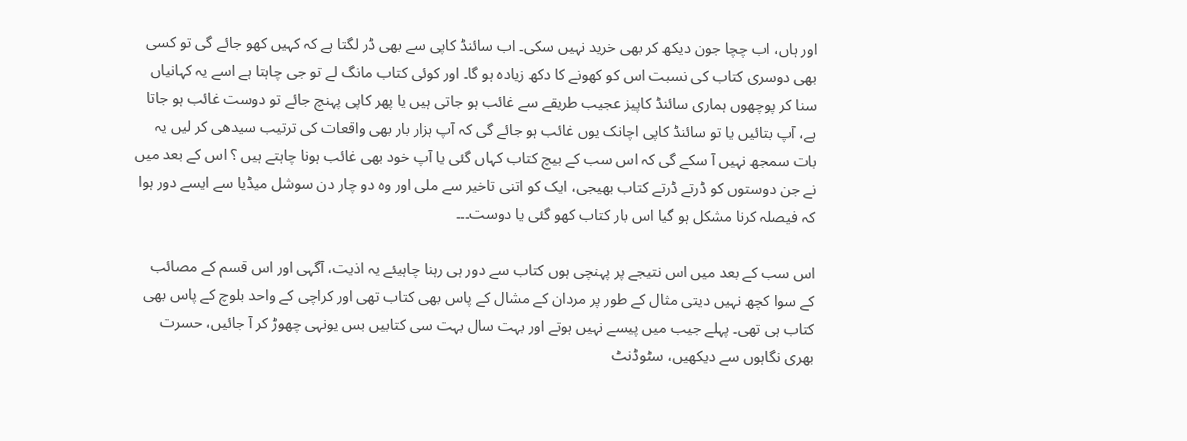اور ہاں، اب چچا جون دیکھ کر بھی خرید نہیں سکی۔ اب سائنڈ کاپی سے بھی ڈر لگتا ہے کہ کہیں کھو جائے گی تو کسی بھی دوسری کتاب کی نسبت اس کو کھونے کا دکھ زیادہ ہو گا۔ اور کوئی کتاب مانگ لے تو جی چاہتا ہے اسے یہ کہانیاں سنا کر پوچھوں ہماری سائنڈ کاپیز عجیب طریقے سے غائب ہو جاتی ہیں یا پھر کاپی پہنچ جائے تو دوست غائب ہو جاتا ہے، آپ بتائیں یا تو سائنڈ کاپی اچانک یوں غائب ہو جائے گی کہ آپ ہزار بار بھی واقعات کی ترتیب سیدھی کر لیں یہ بات سمجھ نہیں آ سکے گی کہ اس سب کے بیچ کتاب کہاں گئی یا آپ خود بھی غائب ہونا چاہتے ہیں ؟ اس کے بعد میں نے جن دوستوں کو ڈرتے ڈرتے کتاب بھیجی، ایک کو اتنی تاخیر سے ملی اور وہ دو چار دن سوشل میڈیا سے ایسے دور ہوا کہ فیصلہ کرنا مشکل ہو گیا اس بار کتاب کھو گئی یا دوست۔۔۔

اس سب کے بعد میں اس نتیجے پر پہنچی ہوں کتاب سے دور ہی رہنا چاہیئے یہ اذیت، آگہی اور اس قسم کے مصائب کے سوا کچھ نہیں دیتی مثال کے طور پر مردان کے مشال کے پاس بھی کتاب تھی اور کراچی کے واحد بلوچ کے پاس بھی کتاب ہی تھی۔ پہلے جیب میں پیسے نہیں ہوتے اور بہت سال بہت سی کتابیں بس یونہی چھوڑ کر آ جائیں، حسرت بھری نگاہوں سے دیکھیں، سٹوڈنٹ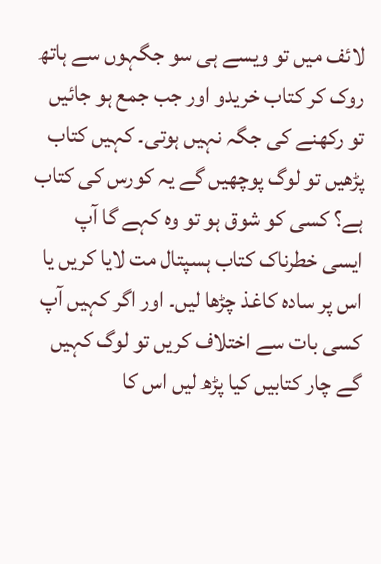لائف میں تو ویسے ہی سو جگہوں سے ہاتھ روک کر کتاب خریدو اور جب جمع ہو جائیں تو رکھنے کی جگہ نہیں ہوتی۔ کہیں کتاب پڑھیں تو لوگ پوچھیں گے یہ کورس کی کتاب ہے؟ کسی کو شوق ہو تو وہ کہے گا آپ ایسی خطرناک کتاب ہسپتال مت لایا کریں یا اس پر سادہ کاغذ چڑھا لیں۔ اور اگر کہیں آپ کسی بات سے اختلاف کریں تو لوگ کہیں گے چار کتابیں کیا پڑھ لیں اس کا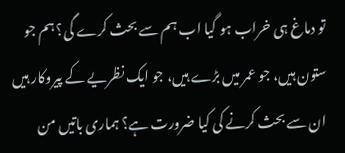تو دماغ ہی خراب ہو گیا اب ہم سے بحث کرے گی؟ ہم جو ستون ہیں، جو عمر میں بڑے ہیں، جو ایک نظریے کے پیروکار ہیں ان سے بحث کرنے کی کیا ضرورت ہے؟ ہماری باتیں من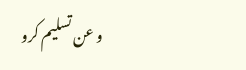و عن تسلیم کرو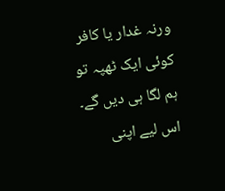ورنہ غدار یا کافر کوئی ایک ٹھپہ تو ہم لگا ہی دیں گے۔ اس لیے اپنی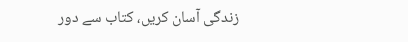زندگی آسان کریں، کتاب سے دور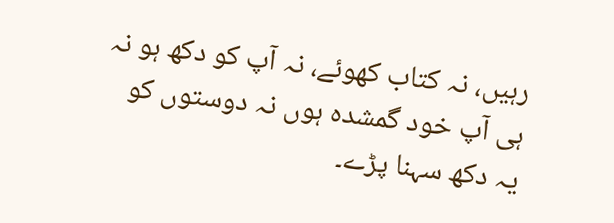رہیں، نہ کتاب کھوئے، نہ آپ کو دکھ ہو نہ ہی آپ خود گمشدہ ہوں نہ دوستوں کو یہ دکھ سہنا پڑے۔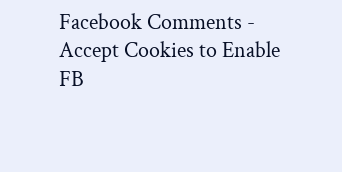Facebook Comments - Accept Cookies to Enable FB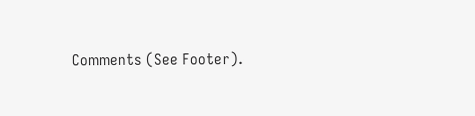Comments (See Footer).